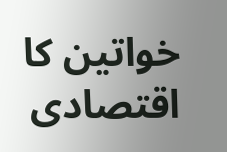خواتین کا اقتصادی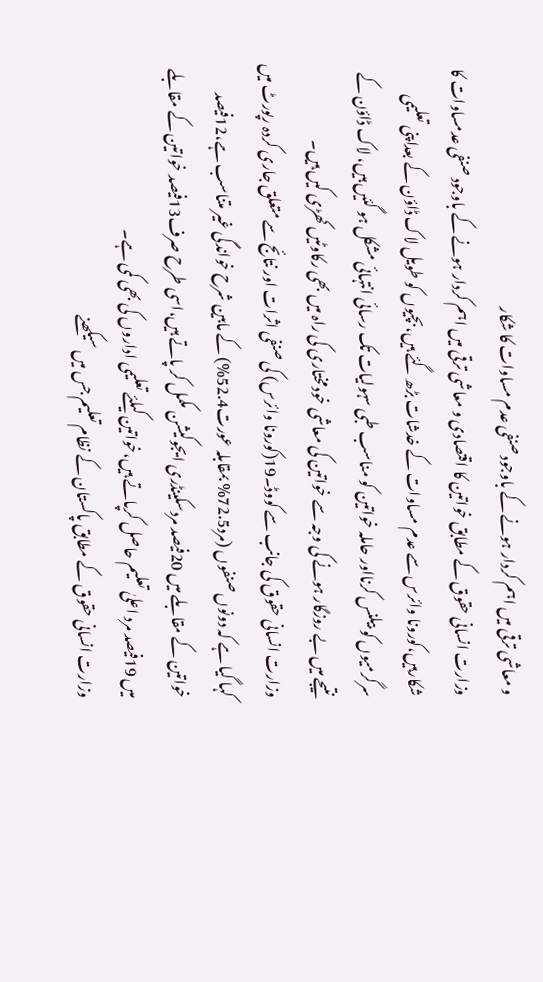و معاشی ترقی میں اہم کردار ہونے کے باوجود صنفی عدم مساوات کا شکار
وزارت انسانی حقوق کے مطابق خواتین کا اقتصادی و معاشی ترقی میں اہم کردار ہونے کے باوجود صنفی عدمساوات کا شکارہیں،کورونا وائرس سے عدم مساوات کے خدشات بڑھ گئے ہیں،بچیوں کو طویل لاک ڈاؤن کے بعداپنی تعلیمی سرگرمیوں کو بیلنس کرنااور حاملہ خواتین کو مناسب طبی سہولیات تک رسائی انتہائی مشکل ہو گئیں ہیں، لاک ڈاؤن کے نتیجے میں بے روزگار ہونے کی وجہ سے خواتین کی معاشی خودمختاری کی راہ میں بھی رکاوٹیں کھڑی کیں ہیں۔
وزارت انسانی حقوق کی جانب سے کووڈ۔19(کورونا وائرس) کی صنفی اثرات اور نتائج سے متعلق جاری کردہ رپورٹ میں کہا گیا ہے کہ دونوں صنفوں (مرد72.5% بمقابلہ عورت52.4%) کے مابین شرح خواندگی غیر متناسب ہے،12فیصد خواتین کے مقابلے میں 20فیصد مردسکینڈری ایجوکیشن مکمل کر پاتے ہیں،اسی طرح صرف13فیصد خواتین کے مقابلے میں 19فیصد مرد اعلیٰ تعلیم حاصل کرپاتے ہیں،خواتین کیلئے تعلیمی اداروں کی بھی کمی ہے۔
وزارت انسانی حقوق کے مطابق پاکستان کے نظام تعلیم جس میں سیکھنے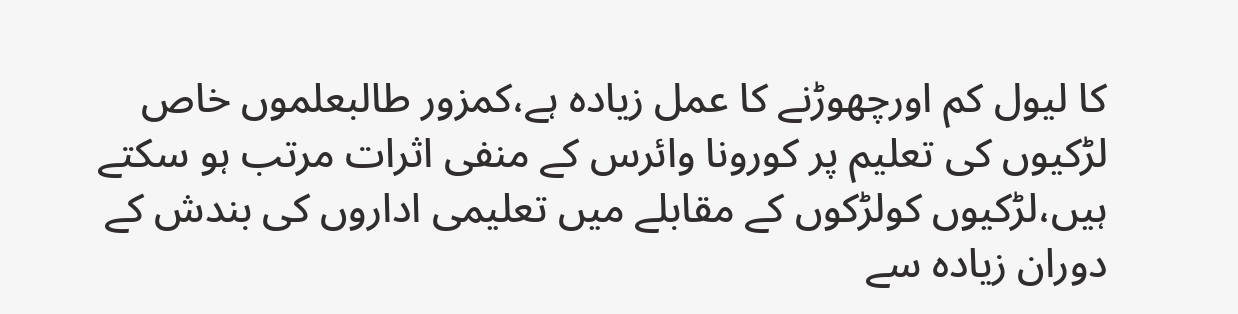کا لیول کم اورچھوڑنے کا عمل زیادہ ہے،کمزور طالبعلموں خاص لڑکیوں کی تعلیم پر کورونا وائرس کے منفی اثرات مرتب ہو سکتے ہیں،لڑکیوں کولڑکوں کے مقابلے میں تعلیمی اداروں کی بندش کے دوران زیادہ سے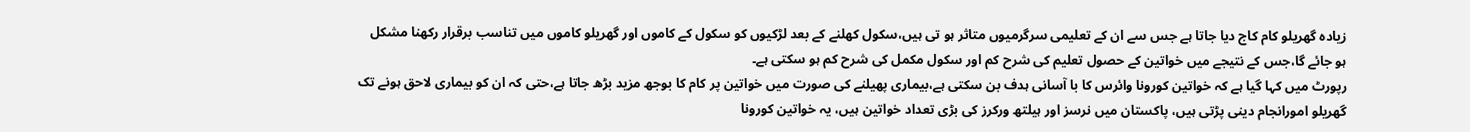زیادہ گھریلو کام کاج دیا جاتا ہے جس سے ان کے تعلیمی سرگرمیوں متاثر ہو تی ہیں،سکول کھلنے کے بعد لڑکیوں کو سکول کے کاموں اور گھریلو کاموں میں تناسب برقرار رکھنا مشکل ہو جائے گا،جس کے نتیجے میں خواتین کے حصول تعلیم کی شرح کم اور سکول مکمل کی شرح کم ہو سکتی ہے۔
رپورٹ میں کہا گیا ہے کہ خواتین کورونا وائرس کا با آسانی ہدف بن سکتی ہے،بیماری پھیلنے کی صورت میں خواتین پر کام کا بوجھ مزید بڑھ جاتا ہے،حتی کہ ان کو بیماری لاحق ہونے تک گھریلو امورانجام دینی پڑتی ہیں، پاکستان میں نرسز اور ہیلتھ ورکرز کی بڑی تعداد خواتین ہیں، یہ خواتین کورونا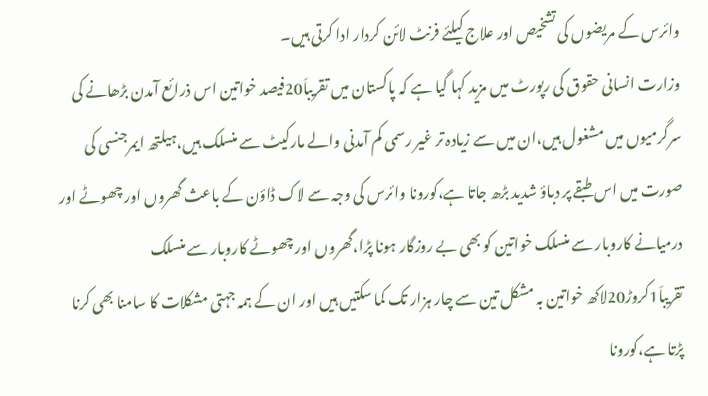وائرس کے مریضوں کی تشخیص اور علاج کیلئے فرنٹ لائن کردار ادا کرتی ہیں۔
وزارت انسانی حقوق کی رپورٹ میں مزید کہا گیا ہے کہ پاکستان میں تقریباَ20فیصد خواتین اس ذرائع آمدن بڑھانے کی سرگرمیوں میں مشغول ہیں،ان میں سے زیادہ تر غیر رسمی کم آمدنی والے مارکیٹ سے منسلک ہیں،ہیلتھ ایمرجنسی کی صورت میں اس طبقے پر دباؤ شدید بڑھ جاتا ہے،کورونا وائرس کی وجہ سے لاک ڈاؤن کے باعث گھروں اور چھوٹے اور درمیانے کاروبار سے منسلک خواتین کو بھی بے روزگار ہونا پڑا،گھروں اور چھوٹے کاروبار سے منسلک تقریباَ1کروڑ20لاکھ خواتین بہ مشکل تین سے چار ہزار تک کما سکتیں ہیں اور ان کے ہمہ جہتی مشکلات کا سامنا بھی کرنا پڑتا ہے،کورونا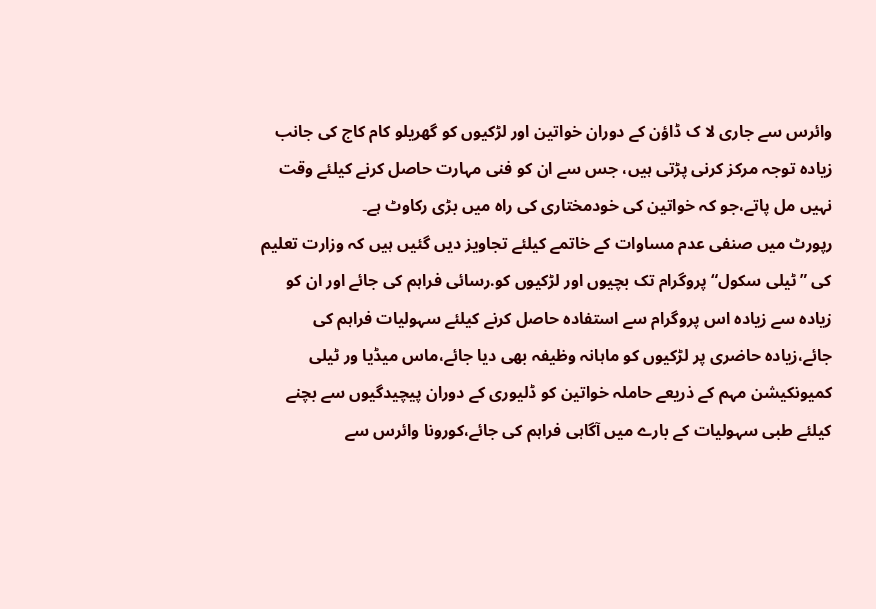وائرس سے جاری لا ک ڈاؤن کے دوران خواتین اور لڑکیوں کو گھریلو کام کاج کی جانب زیادہ توجہ مرکز کرنی پڑتی ہیں، جس سے ان کو فنی مہارت حاصل کرنے کیلئے وقت نہیں مل پاتے،جو کہ خواتین کی خودمختاری کی راہ میں بڑی رکاوٹ ہے۔
رپورٹ میں صنفی عدم مساوات کے خاتمے کیلئے تجاویز دیں گئیں ہیں کہ وزارت تعلیم کی ”ٹیلی سکول“ پروگرام تک بچیوں اور لڑکیوں کو.رسائی فراہم کی جائے اور ان کو زیادہ سے زیادہ اس پروگرام سے استفادہ حاصل کرنے کیلئے سہولیات فراہم کی جائے،زیادہ حاضری پر لڑکیوں کو ماہانہ وظیفہ بھی دیا جائے،ماس میڈیا ور ٹیلی کمیونکیشن مہم کے ذریعے حاملہ خواتین کو ڈلیوری کے دوران پیچیدگیوں سے بچنے کیلئے طبی سہولیات کے بارے میں آگاہی فراہم کی جائے،کورونا وائرس سے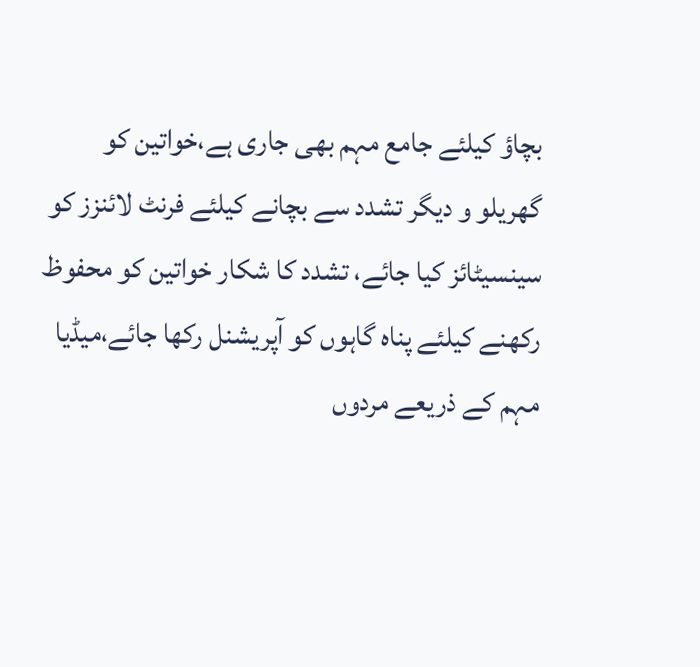بچاؤ کیلئے جامع مہم بھی جاری ہے،خواتین کو گھریلو و دیگر تشدد سے بچانے کیلئے فرنٹ لائنزز کو سینسیٹائز کیا جائے، تشدد کا شکار خواتین کو محفوظ رکھنے کیلئے پناہ گاہوں کو آپریشنل رکھا جائے،میڈیا مہم کے ذریعے مردوں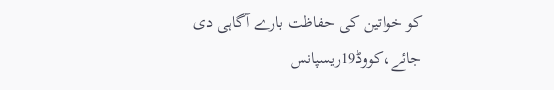کو خواتین کی حفاظت بارے آگاہی دی جائے،کووڈ19ریسپانس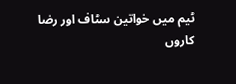ٹیم میں خواتین سٹاف اور رضا کاروں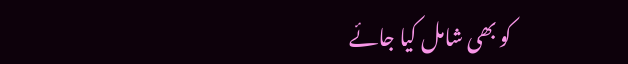کو بھی شامل کیا جائے